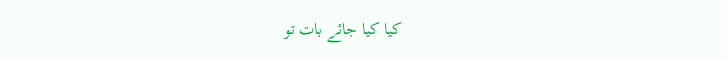کیا کیا جائے بات تو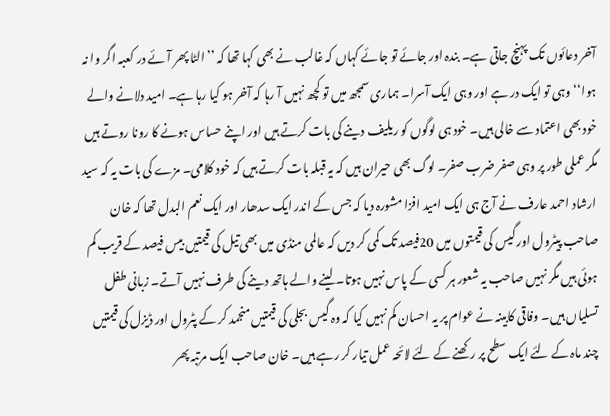آخر دعائوں تک پہنچ جاتی ہے۔ بندہ اور جائے تو جائے کہاں کہ غالب نے بھی کہا تھا کہ ’’الٹا پھر آئے در کعبہ اگر وا نہ ہوا‘‘ وہی تو ایک در ہے اور وہی ایک آسرا۔ ہماری سمجھ میں تو کچھ نہیں آ رہا کہ آخر ہو کیا رہا ہے۔ امید دلانے والے خود بھی اعتماد سے خالی ہیں۔ خود ہی لوگوں کو ریلیف دینے کی بات کرتے ہیں اور اپنے حساس ہونے کا رونا روتے ہیں مگر عملی طور پر وہی صفر ضرب صفر۔ لوگ بھی حیران ہیں کہ یہ قبلہ بات کرتے ہیں کہ خود کلامی۔ مزے کی بات یہ کہ سید ارشاد احمد عارف نے آج ہی ایک امید افزا مشورہ دیا کہ جس کے اندر ایک سدھار اور ایک نعم البدل تھا کہ خان صاحب پیٹرول اور گیس کی قیمتوں میں 20فیصد تک کمی کر دیں کہ عالمی منڈی میں بھی تیل کی قیمتیں بیس فیصد کے قریب کم ہوئی ہیں مگر نہیں صاحب یہ شعور ہر کسی کے پاس نہیں ہوتا۔ لینے والے ہاتھ دینے کی طرف نہیں آتے۔ زبانی طفل تسلیاں ہیں۔ وفاقی کابینہ نے عوام پر یہ احسان کم نہیں کیا کہ وہ گیس بجلی کی قیمتیں منجمد کر کے پٹرول اور ڈیزل کی قیمتیں چند ماہ کے لئے ایک سطح پر رکھنے کے لئے لائحہ عمل تیار کر رہے ہیں۔ خان صاحب ایک مرتبہ پھر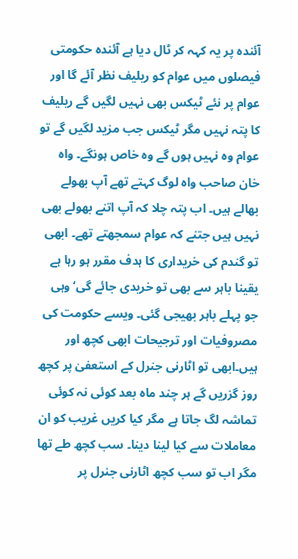آئندہ پر یہ کہہ کر ٹال دیا ہے آئندہ حکومتی فیصلوں میں عوام کو ریلیف نظر آئے گا اور عوام پر نئے ٹیکس بھی نہیں لگیں گے ریلیف کا پتہ نہیں مگر ٹیکس جب مزید لگیں گے تو عوام وہ نہیں ہوں گے وہ خاص ہونگے۔ واہ خان صاحب واہ لوگ کہتے تھے آپ بھولے بھالے ہیں۔ اب پتہ چلا کہ آپ اتنے بھولے بھی نہیں ہیں جتنے کہ عوام سمجھتے تھے۔ ابھی تو گندم کی خریداری کا ہدف مقرر ہو رہا ہے یقینا باہر سے بھی تو خریدی جائے گی‘ وہی جو پہلے باہر بھیجی گئی۔ ویسے حکومت کی مصروفیات اور ترجیحات ابھی کچھ اور ہیں۔ابھی تو اٹارنی جنرل کے استعفیٰ پر کچھ روز گزریں گے ہر چند ماہ بعد کوئی نہ کوئی تماشہ لگ جاتا ہے مگر کیا کریں غریب کو ان معاملات سے کیا لینا دینا۔ سب کچھ طے تھا مگر اب تو سب کچھ اٹارنی جنرل پر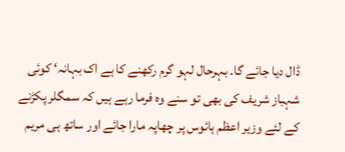ڈال دیا جائے گا۔ بہرحال لہو گرم رکھنے کا ہے اک بہانہ‘ کوئی شہباز شریف کی بھی تو سنے وہ فرما رہے ہیں کہ سمگلر پکڑنے کے لئے وزیر اعظم ہائوس پر چھاپہ مارا جائے اور ساتھ ہی مریم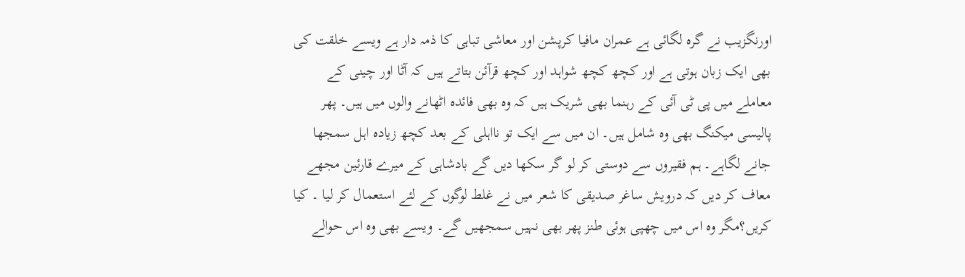اورنگزیب نے گرہ لگائی ہے عمران مافیا کرپشن اور معاشی تباہی کا ذمہ دار ہے ویسے خلقت کی بھی ایک زبان ہوتی ہے اور کچھ کچھ شواہد اور کچھ قرآئن بتاتے ہیں کہ آٹا اور چینی کے معاملے میں پی ٹی آئی کے رہنما بھی شریک ہیں کہ وہ بھی فائدہ اٹھانے والوں میں ہیں۔ پھر پالیسی میکنگ بھی وہ شامل ہیں۔ ان میں سے ایک تو نااہلی کے بعد کچھ زیادہ اہل سمجھا جانے لگاہے۔ ہم فقیروں سے دوستی کر لو گر سکھا دیں گے بادشاہی کے میرے قارئین مجھے معاف کر دیں کہ درویش ساغر صدیقی کا شعر میں نے غلط لوگوں کے لئے استعمال کر لیا ۔ کیا کریں؟مگر وہ اس میں چھپی ہوئی طنز پھر بھی نہیں سمجھیں گے۔ ویسے بھی وہ اس حوالے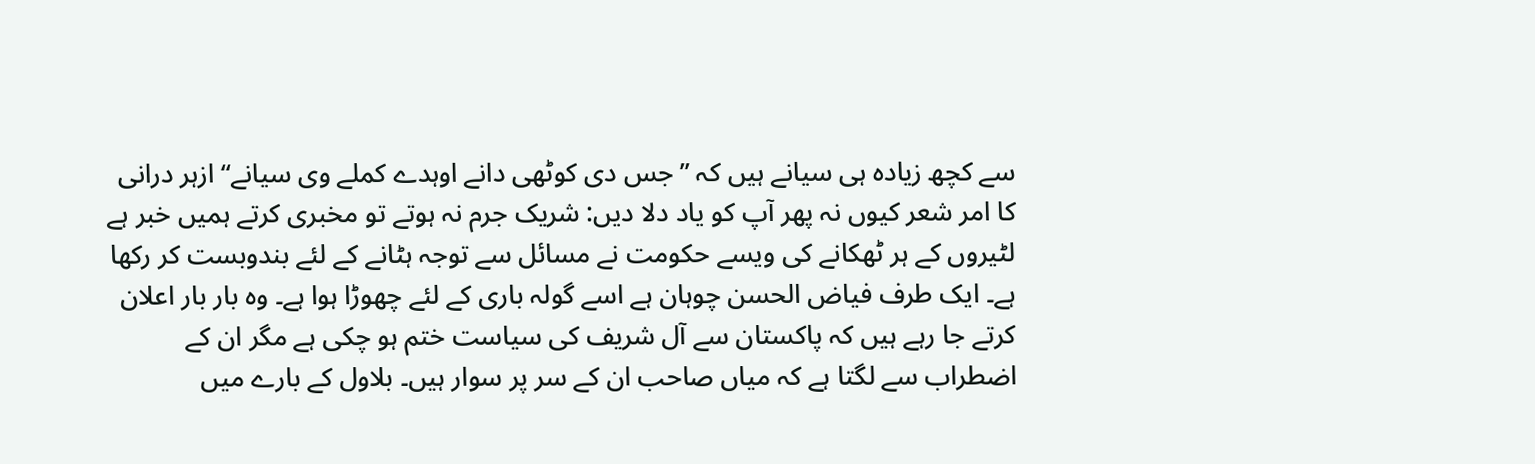سے کچھ زیادہ ہی سیانے ہیں کہ ’’جس دی کوٹھی دانے اوہدے کملے وی سیانے‘‘ازہر درانی کا امر شعر کیوں نہ پھر آپ کو یاد دلا دیں: شریک جرم نہ ہوتے تو مخبری کرتے ہمیں خبر ہے لٹیروں کے ہر ٹھکانے کی ویسے حکومت نے مسائل سے توجہ ہٹانے کے لئے بندوبست کر رکھا ہے۔ ایک طرف فیاض الحسن چوہان ہے اسے گولہ باری کے لئے چھوڑا ہوا ہے۔ وہ بار بار اعلان کرتے جا رہے ہیں کہ پاکستان سے آل شریف کی سیاست ختم ہو چکی ہے مگر ان کے اضطراب سے لگتا ہے کہ میاں صاحب ان کے سر پر سوار ہیں۔ بلاول کے بارے میں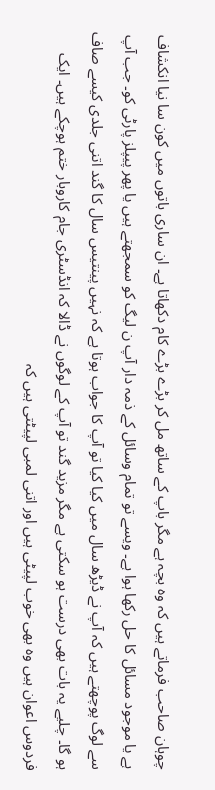چوہان صاحب فرماتے ہیں کہ وہ بچہ ہے مگر باپ کے ساتھ مل کر بڑے بڑے کام دکھاتا ہے۔ ان ساری باتوں میں کون سا نیا انکشاف ہے یا موجود مسائل کا حل رکھا ہوا ہے۔ ویسے تو تمام وسائل کے ذمہ دار آپ ن لیگ کو سمجھتے ہیں یا پھر پیپلز پارٹی کو۔ جب آپ سے لوگ پوچھتے ہیں کہ آپ نے ڈیڑھ سال میں کیا کیا تو آپ کا جواب ہوتا ہے کہ نہیں پینتیس سال کا گند اتنی جلدی کیسے صاف ہو گا۔ چلیے یہ بات بھی درست ہو سکتی ہے مگر مزید گند تو آپ کے لوگوں نے ڈالا کہ انڈسٹری جام کاروبار ختم ہوچکے ہیں۔ ایک فردوس اعوان ہیں وہ بھی خوب لپیٹی ہیں اور اتنی لمبی لپیٹتی ہیں کہ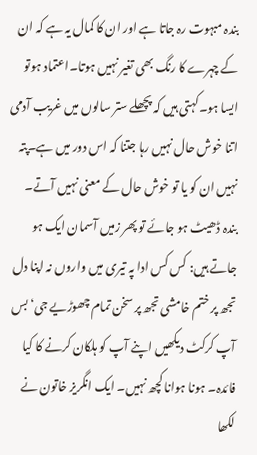بندہ مبہوت رہ جاتا ہے اور ان کا کمال یہ ہے کہ ان کے چہرے کا رنگ بھی تغیر نہیں ہوتا۔اعتماد ہوتو ایسا ہو۔کہتی ہیں کہ پچھلے ستر سالوں میں غریب آدمی اتنا خوش حال نہیں رہا جتنا کہ اس دور میں ہے۔پتہ نہیں ان کو یا تو خوش حال کے معنی نہیں آتے۔ بندہ ڈھیٹ ہو جائے تو پھر زمیں آسمان ایک ہو جاتے ہیں: کس کس ادا پہ تیری میں واروں نہ اپنا دل تجھ پر ختم خامشی تجھ پر سخن تمام چھوڑیے جی‘ بس آپ کرکٹ دیکھیں اپنے آپ کو ہلکان کرنے کا کیا فائدہ۔ ہونا ہوانا کچھ نہیں۔ ایک انگریز خاتون نے لکھا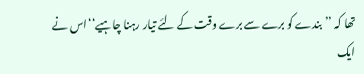تھا کہ ’’بندے کو برے سے برے وقت کے لئے تیار رہنا چاہیے‘‘اس نے ایک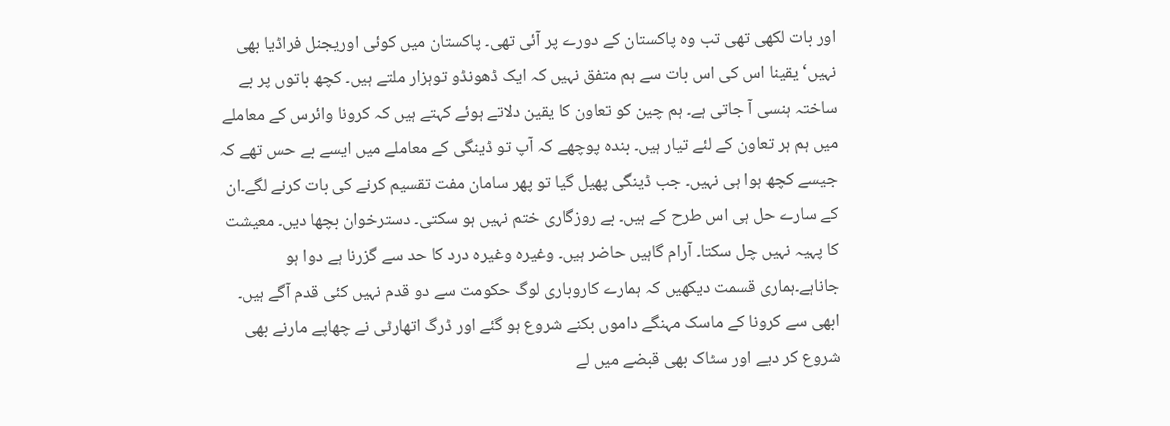اور بات لکھی تھی تب وہ پاکستان کے دورے پر آئی تھی۔ پاکستان میں کوئی اوریجنل فراڈیا بھی نہیں‘ یقینا اس کی اس بات سے ہم متفق نہیں کہ ایک ڈھونڈو توہزار ملتے ہیں۔ کچھ باتوں پر بے ساختہ ہنسی آ جاتی ہے۔ ہم چین کو تعاون کا یقین دلاتے ہوئے کہتے ہیں کہ کرونا وائرس کے معاملے میں ہم ہر تعاون کے لئے تیار ہیں۔ بندہ پوچھے کہ آپ تو ڈینگی کے معاملے میں ایسے بے حس تھے کہ جیسے کچھ ہوا ہی نہیں۔ جب ڈینگی پھیل گیا تو پھر سامان مفت تقسیم کرنے کی بات کرنے لگے۔ان کے سارے حل ہی اس طرح کے ہیں۔ بے روزگاری ختم نہیں ہو سکتی۔ دسترخوان بچھا دیں۔ معیشت کا پہیہ نہیں چل سکتا۔ آرام گاہیں حاضر ہیں۔ وغیرہ وغیرہ درد کا حد سے گزرنا ہے دوا ہو جاناہے۔ہماری قسمت دیکھیں کہ ہمارے کاروباری لوگ حکومت سے دو قدم نہیں کئی قدم آگے ہیں۔ ابھی سے کرونا کے ماسک مہنگے داموں بکنے شروع ہو گئے اور ڈرگ اتھارٹی نے چھاپے مارنے بھی شروع کر دیے اور سٹاک بھی قبضے میں لے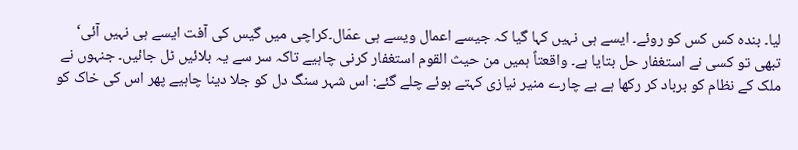لیا۔ بندہ کس کس کو روئے۔ ایسے ہی نہیں کہا گیا کہ جیسے اعمال ویسے ہی عمّال۔کراچی میں گیس کی آفت ایسے ہی نہیں آئی‘ تبھی تو کسی نے استغفار حل بتایا ہے۔ واقعتاً ہمیں من حیث القوم استغفار کرنی چاہیے تاکہ سر سے یہ بلائیں ٹل جائیں۔ جنہوں نے ملک کے نظام کو برباد کر رکھا ہے بے چارے منیر نیازی کہتے ہوئے چلے گئے: اس شہر سنگ دل کو جلا دینا چاہیے پھر اس کی خاک کو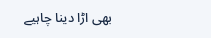بھی اڑا دینا چاہیے